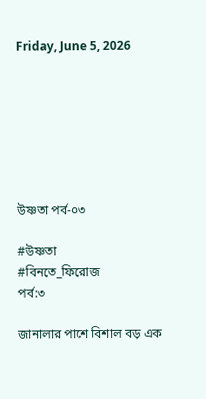Friday, June 5, 2026







উষ্ণতা পর্ব-০৩

#উষ্ণতা
#বিনতে_ফিরোজ
পর্ব:৩

জানালার পাশে বিশাল বড় এক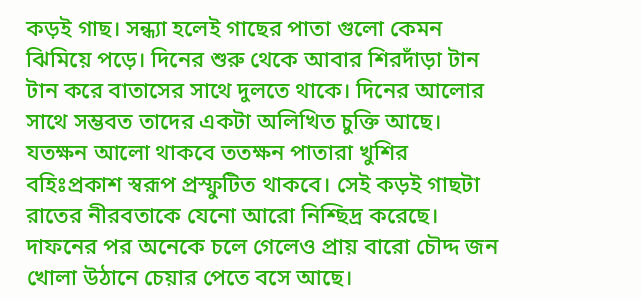কড়ই গাছ। সন্ধ্যা হলেই গাছের পাতা গুলো কেমন ঝিমিয়ে পড়ে। দিনের শুরু থেকে আবার শিরদাঁড়া টান টান করে বাতাসের সাথে দুলতে থাকে। দিনের আলোর সাথে সম্ভবত তাদের একটা অলিখিত চুক্তি আছে। যতক্ষন আলো থাকবে ততক্ষন পাতারা খুশির বহিঃপ্রকাশ স্বরূপ প্রস্ফুটিত থাকবে। সেই কড়ই গাছটা রাতের নীরবতাকে যেনো আরো নিশ্ছিদ্র করেছে। দাফনের পর অনেকে চলে গেলেও প্রায় বারো চৌদ্দ জন খোলা উঠানে চেয়ার পেতে বসে আছে।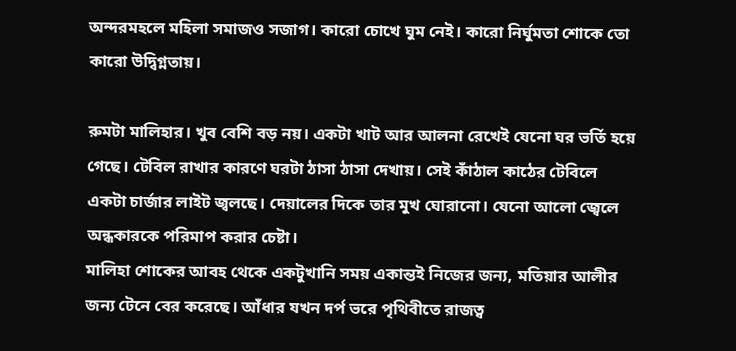অন্দরমহলে মহিলা সমাজও সজাগ। কারো চোখে ঘুম নেই। কারো নির্ঘুমতা শোকে তো কারো উদ্বিগ্নতায়।

রুমটা মালিহার। খুব বেশি বড় নয়। একটা খাট আর আলনা রেখেই যেনো ঘর ভর্তি হয়ে গেছে। টেবিল রাখার কারণে ঘরটা ঠাসা ঠাসা দেখায়। সেই কাঁঠাল কাঠের টেবিলে একটা চার্জার লাইট জ্বলছে। দেয়ালের দিকে তার মুখ ঘোরানো। যেনো আলো জ্বেলে অন্ধকারকে পরিমাপ করার চেষ্টা।
মালিহা শোকের আবহ থেকে একটুখানি সময় একান্তই নিজের জন্য, মতিয়ার আলীর জন্য টেনে বের করেছে। আঁধার যখন দর্প ভরে পৃথিবীতে রাজত্ব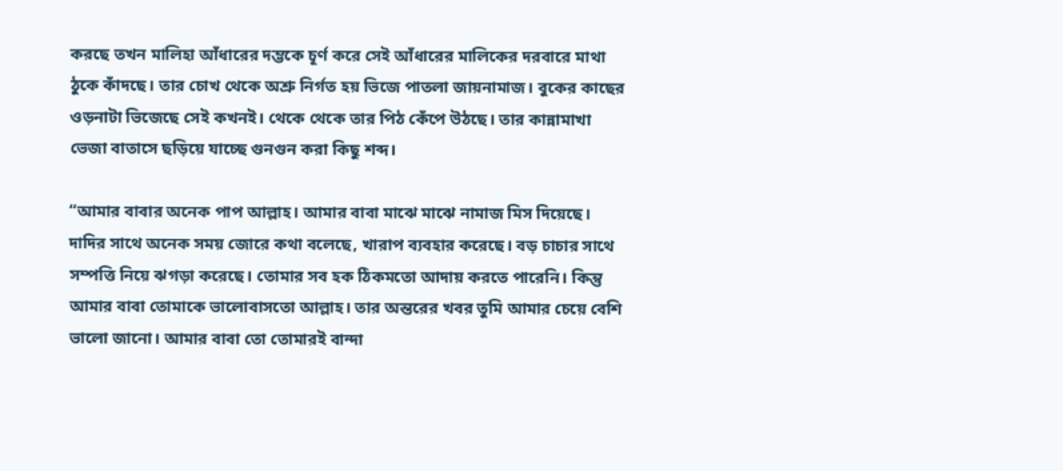করছে তখন মালিহা আঁধারের দম্ভকে চূর্ণ করে সেই আঁধারের মালিকের দরবারে মাথা ঠুকে কাঁদছে। তার চোখ থেকে অশ্রু নির্গত হয় ভিজে পাতলা জায়নামাজ। বুকের কাছের ওড়নাটা ভিজেছে সেই কখনই। থেকে থেকে তার পিঠ কেঁপে উঠছে। তার কান্নামাখা ভেজা বাতাসে ছড়িয়ে যাচ্ছে গুনগুন করা কিছু শব্দ।

“আমার বাবার অনেক পাপ আল্লাহ। আমার বাবা মাঝে মাঝে নামাজ মিস দিয়েছে। দাদির সাথে অনেক সময় জোরে কথা বলেছে, খারাপ ব্যবহার করেছে। বড় চাচার সাথে সম্পত্তি নিয়ে ঝগড়া করেছে। তোমার সব হক ঠিকমতো আদায় করতে পারেনি। কিন্তু আমার বাবা তোমাকে ভালোবাসতো আল্লাহ। তার অন্তরের খবর তুমি আমার চেয়ে বেশি ভালো জানো। আমার বাবা তো তোমারই বান্দা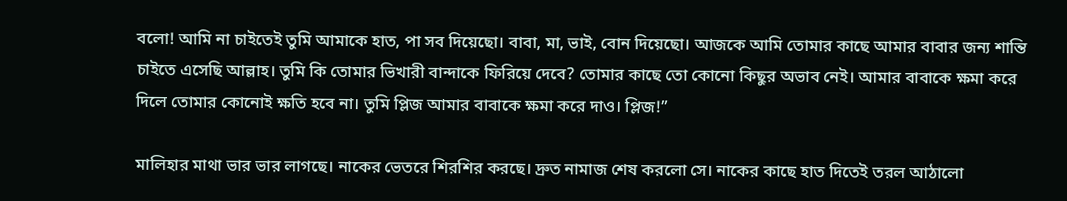বলো! আমি না চাইতেই তুমি আমাকে হাত, পা সব দিয়েছো। বাবা, মা, ভাই, বোন দিয়েছো। আজকে আমি তোমার কাছে আমার বাবার জন্য শান্তি চাইতে এসেছি আল্লাহ। তুমি কি তোমার ভিখারী বান্দাকে ফিরিয়ে দেবে? তোমার কাছে তো কোনো কিছুর অভাব নেই। আমার বাবাকে ক্ষমা করে দিলে তোমার কোনোই ক্ষতি হবে না। তুমি প্লিজ আমার বাবাকে ক্ষমা করে দাও। প্লিজ!”

মালিহার মাথা ভার ভার লাগছে। নাকের ভেতরে শিরশির করছে। দ্রুত নামাজ শেষ করলো সে। নাকের কাছে হাত দিতেই তরল আঠালো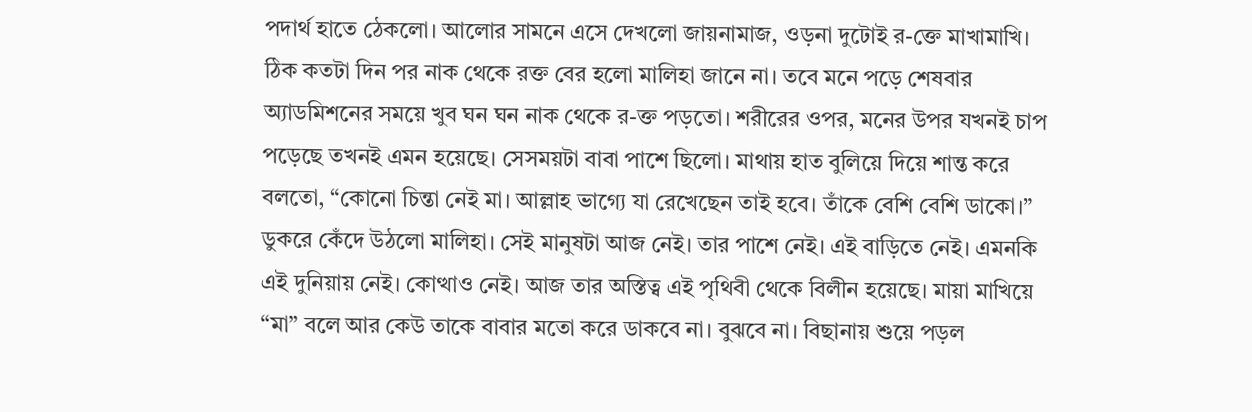পদার্থ হাতে ঠেকলো। আলোর সামনে এসে দেখলো জায়নামাজ, ওড়না দুটোই র-ক্তে মাখামাখি। ঠিক কতটা দিন পর নাক থেকে রক্ত বের হলো মালিহা জানে না। তবে মনে পড়ে শেষবার অ্যাডমিশনের সময়ে খুব ঘন ঘন নাক থেকে র-ক্ত পড়তো। শরীরের ওপর, মনের উপর যখনই চাপ পড়েছে তখনই এমন হয়েছে। সেসময়টা বাবা পাশে ছিলো। মাথায় হাত বুলিয়ে দিয়ে শান্ত করে বলতো, “কোনো চিন্তা নেই মা। আল্লাহ ভাগ্যে যা রেখেছেন তাই হবে। তাঁকে বেশি বেশি ডাকো।” ডুকরে কেঁদে উঠলো মালিহা। সেই মানুষটা আজ নেই। তার পাশে নেই। এই বাড়িতে নেই। এমনকি এই দুনিয়ায় নেই। কোত্থাও নেই। আজ তার অস্তিত্ব এই পৃথিবী থেকে বিলীন হয়েছে। মায়া মাখিয়ে “মা” বলে আর কেউ তাকে বাবার মতো করে ডাকবে না। বুঝবে না। বিছানায় শুয়ে পড়ল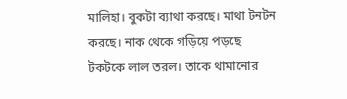মালিহা। বুকটা ব্যাথা করছে। মাথা টনটন করছে। নাক থেকে গড়িয়ে পড়ছে টকটকে লাল তরল। তাকে থামানোর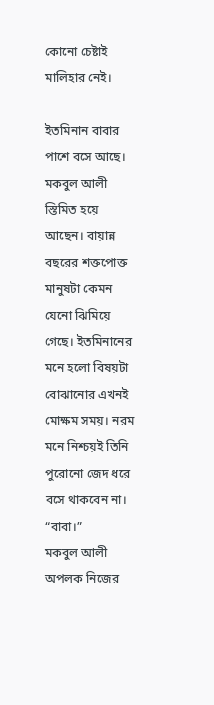কোনো চেষ্টাই মালিহার নেই।

ইতমিনান বাবার পাশে বসে আছে। মকবুল আলী স্তিমিত হয়ে আছেন। বায়ান্ন বছরের শক্তপোক্ত মানুষটা কেমন যেনো ঝিমিয়ে গেছে। ইতমিনানের মনে হলো বিষয়টা বোঝানোর এখনই মোক্ষম সময়। নরম মনে নিশ্চয়ই তিনি পুরোনো জেদ ধরে বসে থাকবেন না।
“বাবা।”
মকবুল আলী অপলক নিজের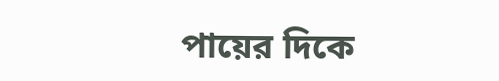পায়ের দিকে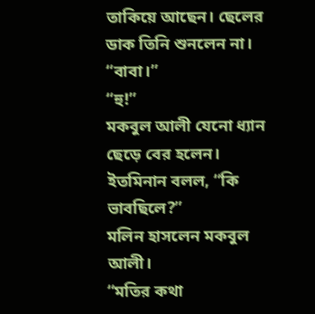তাকিয়ে আছেন। ছেলের ডাক তিনি শুনলেন না।
“বাবা।”
“হু!”
মকবুল আলী যেনো ধ্যান ছেড়ে বের হলেন। ইতমিনান বলল, “কি ভাবছিলে?”
মলিন হাসলেন মকবুল আলী।
“মতির কথা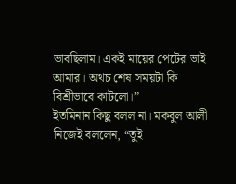ভাবছিলাম। একই মায়ের পেটের ভাই আমার। অথচ শেষ সময়টা কি বিশ্রীভাবে কাটলো।”
ইতমিনান কিছু বলল না। মকবুল আলী নিজেই বললেন, “তুই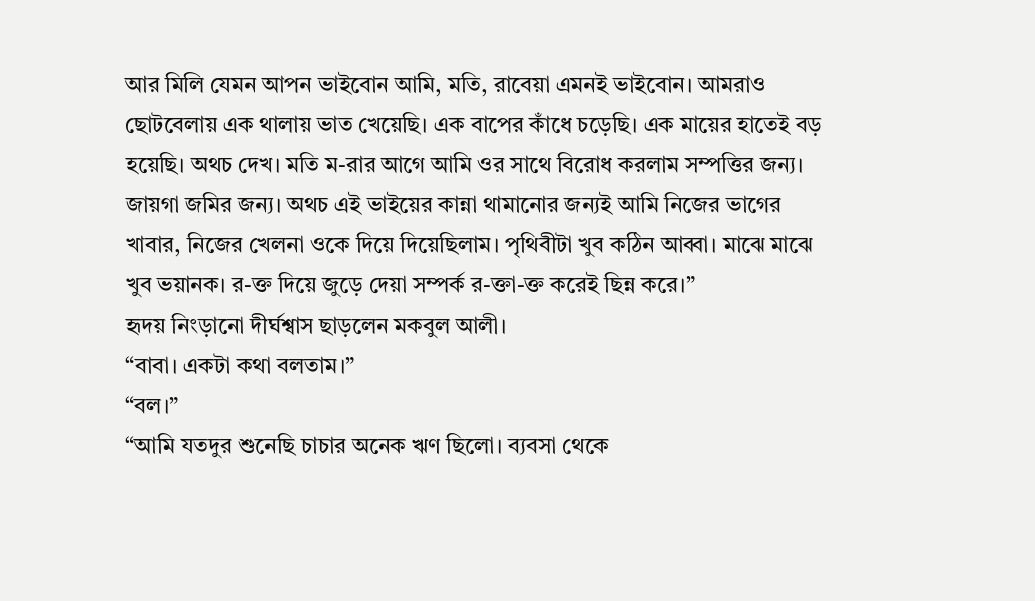আর মিলি যেমন আপন ভাইবোন আমি, মতি, রাবেয়া এমনই ভাইবোন। আমরাও ছোটবেলায় এক থালায় ভাত খেয়েছি। এক বাপের কাঁধে চড়েছি। এক মায়ের হাতেই বড় হয়েছি। অথচ দেখ। মতি ম-রার আগে আমি ওর সাথে বিরোধ করলাম সম্পত্তির জন্য। জায়গা জমির জন্য। অথচ এই ভাইয়ের কান্না থামানোর জন্যই আমি নিজের ভাগের খাবার, নিজের খেলনা ওকে দিয়ে দিয়েছিলাম। পৃথিবীটা খুব কঠিন আব্বা। মাঝে মাঝে খুব ভয়ানক। র-ক্ত দিয়ে জুড়ে দেয়া সম্পর্ক র-ক্তা-ক্ত করেই ছিন্ন করে।”
হৃদয় নিংড়ানো দীর্ঘশ্বাস ছাড়লেন মকবুল আলী।
“বাবা। একটা কথা বলতাম।”
“বল।”
“আমি যতদুর শুনেছি চাচার অনেক ঋণ ছিলো। ব্যবসা থেকে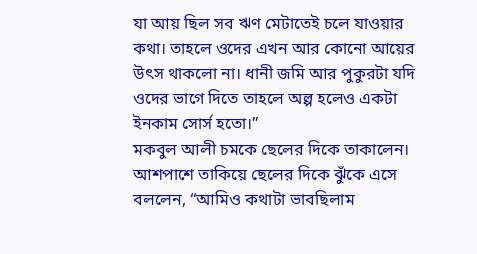যা আয় ছিল সব ঋণ মেটাতেই চলে যাওয়ার কথা। তাহলে ওদের এখন আর কোনো আয়ের উৎস থাকলো না। ধানী জমি আর পুকুরটা যদি ওদের ভাগে দিতে তাহলে অল্প হলেও একটা ইনকাম সোর্স হতো।”
মকবুল আলী চমকে ছেলের দিকে তাকালেন। আশপাশে তাকিয়ে ছেলের দিকে ঝুঁকে এসে বললেন, “আমিও কথাটা ভাবছিলাম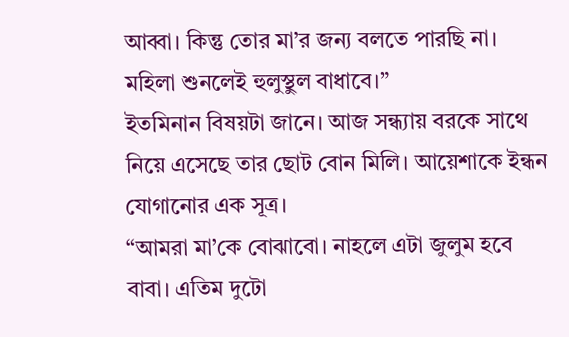আব্বা। কিন্তু তোর মা’র জন্য বলতে পারছি না। মহিলা শুনলেই হুলুস্থুল বাধাবে।”
ইতমিনান বিষয়টা জানে। আজ সন্ধ্যায় বরকে সাথে নিয়ে এসেছে তার ছোট বোন মিলি। আয়েশাকে ইন্ধন যোগানোর এক সূত্র।
“আমরা মা’কে বোঝাবো। নাহলে এটা জুলুম হবে বাবা। এতিম দুটো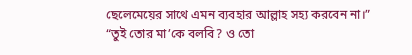ছেলেমেয়ের সাথে এমন ব্যবহার আল্লাহ সহ্য করবেন না।”
“তুই তোর মা’কে বলবি? ও তো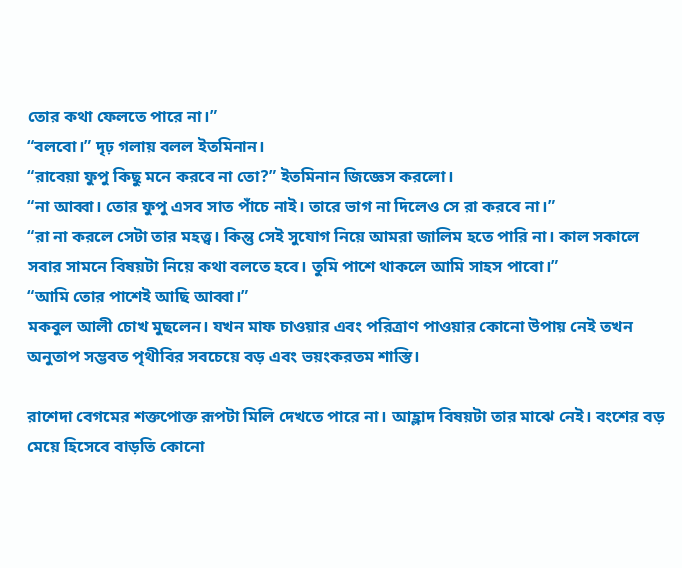তোর কথা ফেলতে পারে না।”
“বলবো।” দৃঢ় গলায় বলল ইতমিনান।
“রাবেয়া ফুপু কিছু মনে করবে না তো?” ইতমিনান জিজ্ঞেস করলো।
“না আব্বা। তোর ফুপু এসব সাত পাঁচে নাই। তারে ভাগ না দিলেও সে রা করবে না।”
“রা না করলে সেটা তার মহত্ত্ব। কিন্তু সেই সুযোগ নিয়ে আমরা জালিম হতে পারি না। কাল সকালে সবার সামনে বিষয়টা নিয়ে কথা বলতে হবে। তুমি পাশে থাকলে আমি সাহস পাবো।”
“আমি তোর পাশেই আছি আব্বা।”
মকবুল আলী চোখ মুছলেন। যখন মাফ চাওয়ার এবং পরিত্রাণ পাওয়ার কোনো উপায় নেই তখন অনুতাপ সম্ভবত পৃথীবির সবচেয়ে বড় এবং ভয়ংকরতম শাস্তি।

রাশেদা বেগমের শক্তপোক্ত রূপটা মিলি দেখতে পারে না। আহ্লাদ বিষয়টা তার মাঝে নেই। বংশের বড় মেয়ে হিসেবে বাড়তি কোনো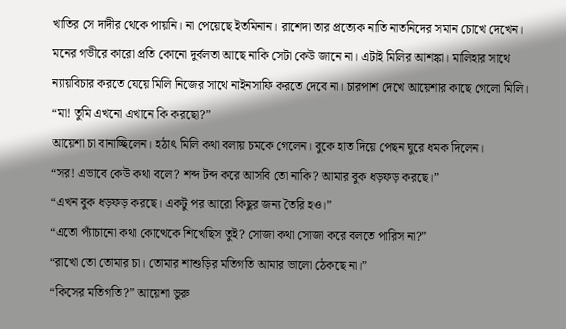খাতির সে দাদীর থেকে পায়নি। না পেয়েছে ইতমিনান। রাশেদা তার প্রত্যেক নাতি নাতনিদের সমান চোখে দেখেন। মনের গভীরে কারো প্রতি কোনো দুর্বলতা আছে নাকি সেটা কেউ জানে না। এটাই মিলির আশঙ্কা। মালিহার সাথে ন্যায়বিচার করতে যেয়ে মিলি নিজের সাথে নাইনসাফি করতে দেবে না। চারপাশ দেখে আয়েশার কাছে গেলো মিলি।
“মা! তুমি এখনো এখানে কি করছো?”
আয়েশা চা বানাচ্ছিলেন। হঠাৎ মিলি কথা বলায় চমকে গেলেন। বুকে হাত দিয়ে পেছন ঘুরে ধমক দিলেন।
“সর! এভাবে কেউ কথা বলে? শব্দ টব্দ করে আসবি তো নাকি? আমার বুক ধড়ফড় করছে।”
“এখন বুক ধড়ফড় করছে। একটু পর আরো কিছুর জন্য তৈরি হও।”
“এতো প্যাঁচানো কথা কোত্থেকে শিখেছিস তুই? সোজা কথা সোজা করে বলতে পারিস না?”
“রাখো তো তোমার চা। তোমার শাশুড়ির মতিগতি আমার ভালো ঠেকছে না।”
“কিসের মতিগতি?” আয়েশা ভুরু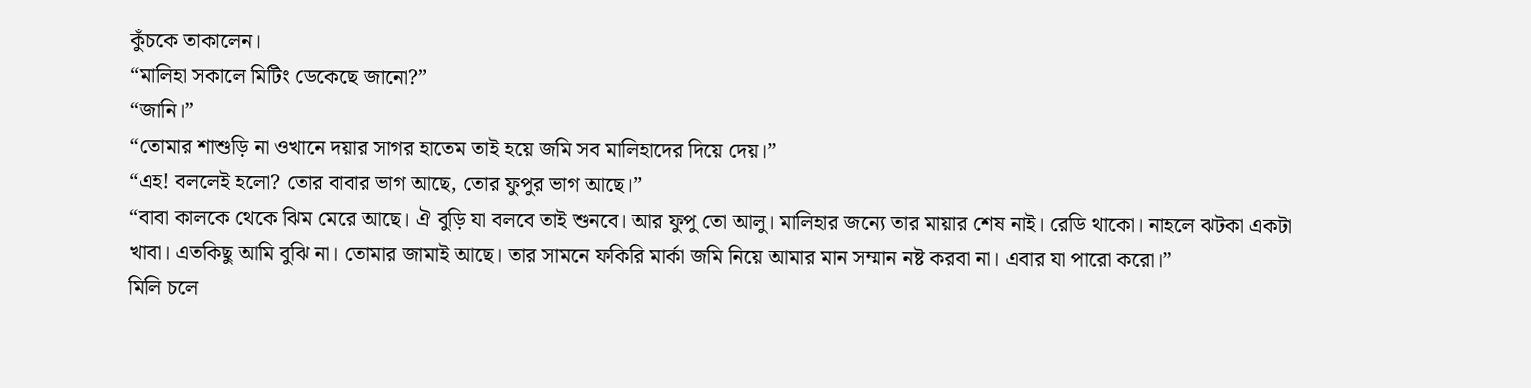কুঁচকে তাকালেন।
“মালিহা সকালে মিটিং ডেকেছে জানো?”
“জানি।”
“তোমার শাশুড়ি না ওখানে দয়ার সাগর হাতেম তাই হয়ে জমি সব মালিহাদের দিয়ে দেয়।”
“এহ! বললেই হলো? তোর বাবার ভাগ আছে, তোর ফুপুর ভাগ আছে।”
“বাবা কালকে থেকে ঝিম মেরে আছে। ঐ বুড়ি যা বলবে তাই শুনবে। আর ফুপু তো আলু। মালিহার জন্যে তার মায়ার শেষ নাই। রেডি থাকো। নাহলে ঝটকা একটা খাবা। এতকিছু আমি বুঝি না। তোমার জামাই আছে। তার সামনে ফকিরি মার্কা জমি নিয়ে আমার মান সম্মান নষ্ট করবা না। এবার যা পারো করো।”
মিলি চলে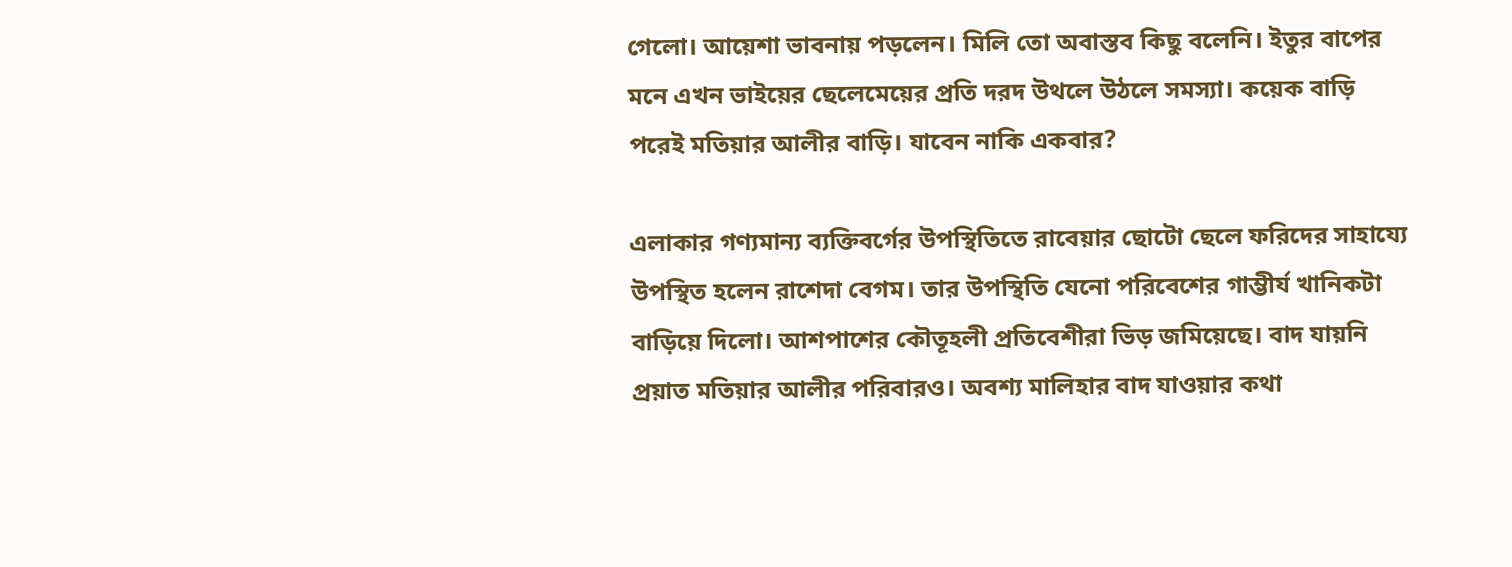গেলো। আয়েশা ভাবনায় পড়লেন। মিলি তো অবাস্তব কিছু বলেনি। ইতুর বাপের মনে এখন ভাইয়ের ছেলেমেয়ের প্রতি দরদ উথলে উঠলে সমস্যা। কয়েক বাড়ি পরেই মতিয়ার আলীর বাড়ি। যাবেন নাকি একবার?

এলাকার গণ্যমান্য ব্যক্তিবর্গের উপস্থিতিতে রাবেয়ার ছোটো ছেলে ফরিদের সাহায্যে উপস্থিত হলেন রাশেদা বেগম। তার উপস্থিতি যেনো পরিবেশের গাম্ভীর্য খানিকটা বাড়িয়ে দিলো। আশপাশের কৌতূহলী প্রতিবেশীরা ভিড় জমিয়েছে। বাদ যায়নি প্রয়াত মতিয়ার আলীর পরিবারও। অবশ্য মালিহার বাদ যাওয়ার কথা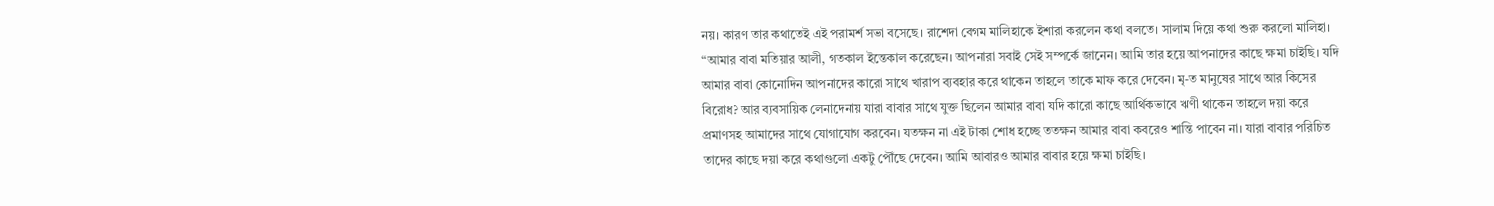নয়। কারণ তার কথাতেই এই পরামর্শ সভা বসেছে। রাশেদা বেগম মালিহাকে ইশারা করলেন কথা বলতে। সালাম দিয়ে কথা শুরু করলো মালিহা।
“আমার বাবা মতিয়ার আলী, গতকাল ইন্তেকাল করেছেন। আপনারা সবাই সেই সম্পর্কে জানেন। আমি তার হয়ে আপনাদের কাছে ক্ষমা চাইছি। যদি আমার বাবা কোনোদিন আপনাদের কারো সাথে খারাপ ব্যবহার করে থাকেন তাহলে তাকে মাফ করে দেবেন। মৃ-ত মানুষের সাথে আর কিসের বিরোধ? আর ব্যবসায়িক লেনাদেনায় যারা বাবার সাথে যুক্ত ছিলেন আমার বাবা যদি কারো কাছে আর্থিকভাবে ঋণী থাকেন তাহলে দয়া করে প্রমাণসহ আমাদের সাথে যোগাযোগ করবেন। যতক্ষন না এই টাকা শোধ হচ্ছে ততক্ষন আমার বাবা কবরেও শান্তি পাবেন না। যারা বাবার পরিচিত তাদের কাছে দয়া করে কথাগুলো একটু পৌঁছে দেবেন। আমি আবারও আমার বাবার হয়ে ক্ষমা চাইছি।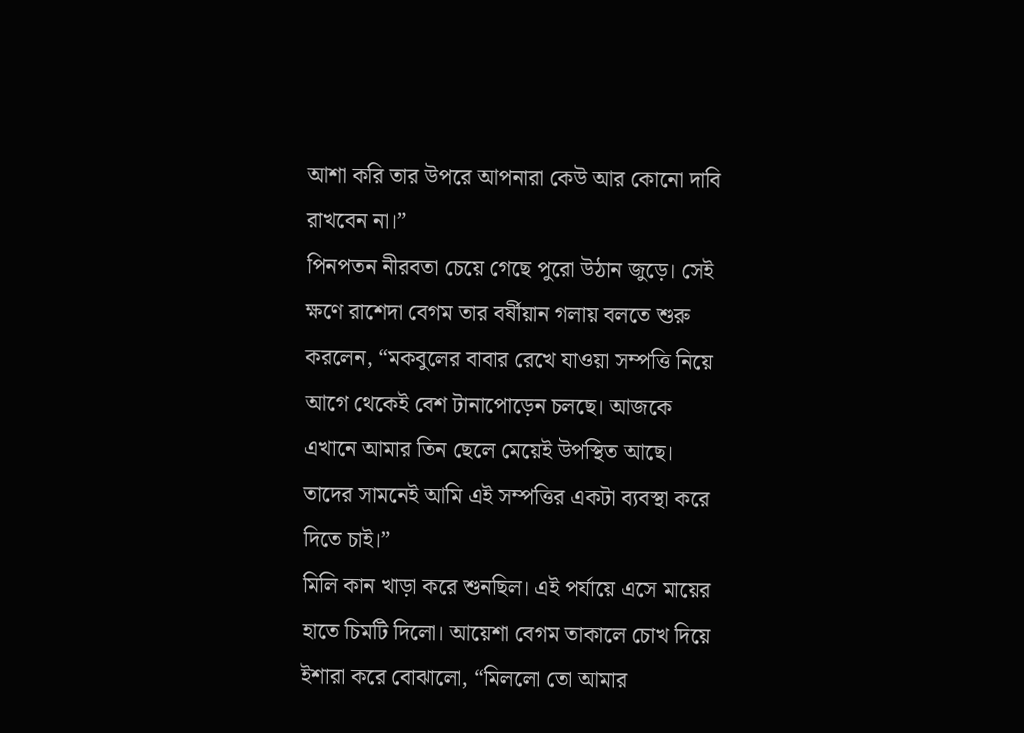আশা করি তার উপরে আপনারা কেউ আর কোনো দাবি রাখবেন না।”
পিনপতন নীরবতা চেয়ে গেছে পুরো উঠান জুড়ে। সেই ক্ষণে রাশেদা বেগম তার বর্ষীয়ান গলায় বলতে শুরু করলেন, “মকবুলের বাবার রেখে যাওয়া সম্পত্তি নিয়ে আগে থেকেই বেশ টানাপোড়েন চলছে। আজকে এখানে আমার তিন ছেলে মেয়েই উপস্থিত আছে। তাদের সামনেই আমি এই সম্পত্তির একটা ব্যবস্থা করে দিতে চাই।”
মিলি কান খাড়া করে শুনছিল। এই পর্যায়ে এসে মায়ের হাতে চিমটি দিলো। আয়েশা বেগম তাকালে চোখ দিয়ে ইশারা করে বোঝালো, “মিললো তো আমার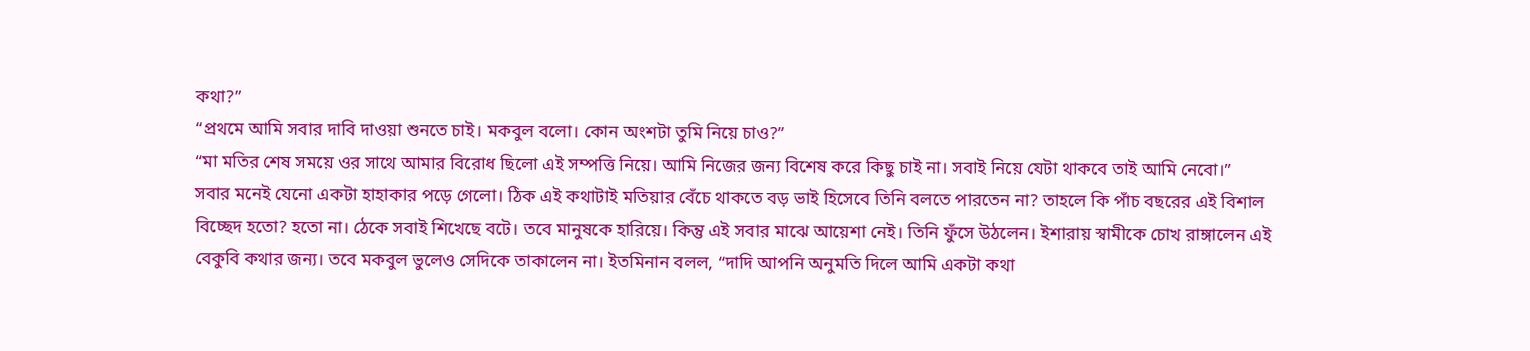কথা?”
“প্রথমে আমি সবার দাবি দাওয়া শুনতে চাই। মকবুল বলো। কোন অংশটা তুমি নিয়ে চাও?”
“মা মতির শেষ সময়ে ওর সাথে আমার বিরোধ ছিলো এই সম্পত্তি নিয়ে। আমি নিজের জন্য বিশেষ করে কিছু চাই না। সবাই নিয়ে যেটা থাকবে তাই আমি নেবো।”
সবার মনেই যেনো একটা হাহাকার পড়ে গেলো। ঠিক এই কথাটাই মতিয়ার বেঁচে থাকতে বড় ভাই হিসেবে তিনি বলতে পারতেন না? তাহলে কি পাঁচ বছরের এই বিশাল বিচ্ছেদ হতো? হতো না। ঠেকে সবাই শিখেছে বটে। তবে মানুষকে হারিয়ে। কিন্তু এই সবার মাঝে আয়েশা নেই। তিনি ফুঁসে উঠলেন। ইশারায় স্বামীকে চোখ রাঙ্গালেন এই বেকুবি কথার জন্য। তবে মকবুল ভুলেও সেদিকে তাকালেন না। ইতমিনান বলল, “দাদি আপনি অনুমতি দিলে আমি একটা কথা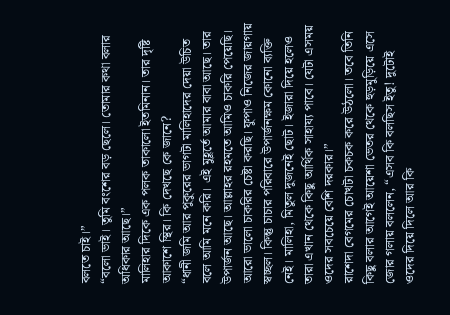বলতে চাই।”
“বলো ভাই। তুমি বংশের বড় ছেলে। তোমার কথা বলার অধিকার আছে।”
মালিহার দিকে এক পলক তাকালো ইতমিনান। তার দৃষ্টি আকাশে স্থির। কি দেখছে কে জানে?
“ধানী জমি আর পুকুরের ভাগটা মালিহাদের দেয়া উচিত বলে আমি মনে করি। এই মুহূর্তে আমার বাবা আছে। তার উপার্জন আছে। আল্লাহর রহমতে আমিও চাকরি পেয়েছি। আরো ভালো চাকরির চেষ্টা করছি। ফুপাও নিজের জায়গায় স্বচ্ছল। কিন্তু চাচার পরিবারে উপার্জনক্ষম কোনো ব্যক্তি নেই। মালিহা, মিতুল দুজনেই ছোট। ইজারা দিয়ে হলেও তারা এখান থেকে কিছু আর্থিক সাহায্য পাবে। যেটা এসময় ওদের সবচেয়ে বেশি দরকার।”
রাশেদা বেগমের চোখটা চকচক করে উঠলো। তবে তিনি কিছু বলার আগেই আয়েশা ভেতর থেকে হুড়মুড়িয়ে এসে জোর গলায় বললেন, “এসব কি বলছিস ইতু! দুটোই ওদের দিয়ে দিলে আর কি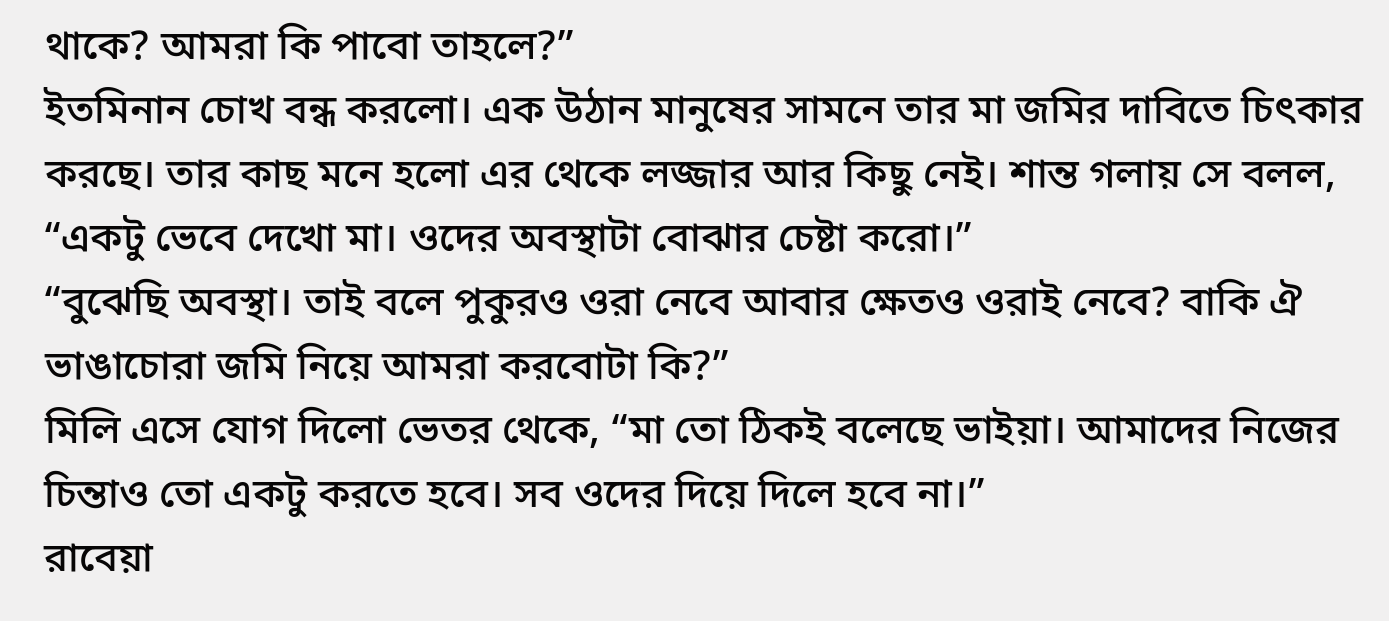থাকে? আমরা কি পাবো তাহলে?”
ইতমিনান চোখ বন্ধ করলো। এক উঠান মানুষের সামনে তার মা জমির দাবিতে চিৎকার করছে। তার কাছ মনে হলো এর থেকে লজ্জার আর কিছু নেই। শান্ত গলায় সে বলল, “একটু ভেবে দেখো মা। ওদের অবস্থাটা বোঝার চেষ্টা করো।”
“বুঝেছি অবস্থা। তাই বলে পুকুরও ওরা নেবে আবার ক্ষেতও ওরাই নেবে? বাকি ঐ ভাঙাচোরা জমি নিয়ে আমরা করবোটা কি?”
মিলি এসে যোগ দিলো ভেতর থেকে, “মা তো ঠিকই বলেছে ভাইয়া। আমাদের নিজের চিন্তাও তো একটু করতে হবে। সব ওদের দিয়ে দিলে হবে না।”
রাবেয়া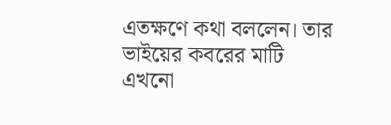এতক্ষণে কথা বললেন। তার ভাইয়ের কবরের মাটি এখনো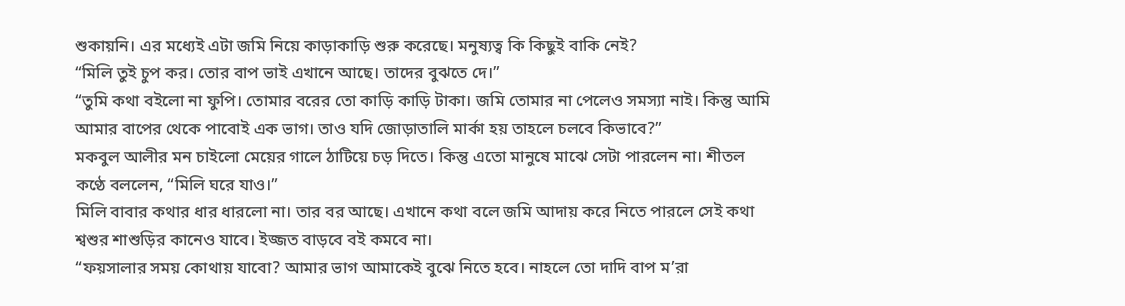শুকায়নি। এর মধ্যেই এটা জমি নিয়ে কাড়াকাড়ি শুরু করেছে। মনুষ্যত্ব কি কিছুই বাকি নেই?
“মিলি তুই চুপ কর। তোর বাপ ভাই এখানে আছে। তাদের বুঝতে দে।”
“তুমি কথা বইলো না ফুপি। তোমার বরের তো কাড়ি কাড়ি টাকা। জমি তোমার না পেলেও সমস্যা নাই। কিন্তু আমি আমার বাপের থেকে পাবোই এক ভাগ। তাও যদি জোড়াতালি মার্কা হয় তাহলে চলবে কিভাবে?”
মকবুল আলীর মন চাইলো মেয়ের গালে ঠাটিয়ে চড় দিতে। কিন্তু এতো মানুষে মাঝে সেটা পারলেন না। শীতল কণ্ঠে বললেন, “মিলি ঘরে যাও।”
মিলি বাবার কথার ধার ধারলো না। তার বর আছে। এখানে কথা বলে জমি আদায় করে নিতে পারলে সেই কথা শ্বশুর শাশুড়ির কানেও যাবে। ইজ্জত বাড়বে বই কমবে না।
“ফয়সালার সময় কোথায় যাবো? আমার ভাগ আমাকেই বুঝে নিতে হবে। নাহলে তো দাদি বাপ ম’রা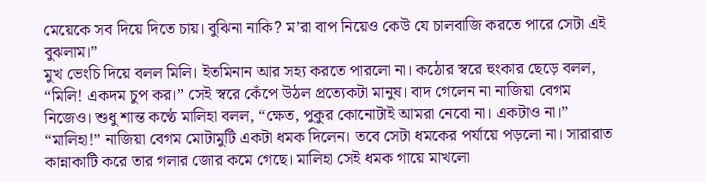মেয়েকে সব দিয়ে দিতে চায়। বুঝিনা নাকি? ম’রা বাপ নিয়েও কেউ যে চালবাজি করতে পারে সেটা এই বুঝলাম।”
মুখ ভেংচি দিয়ে বলল মিলি। ইতমিনান আর সহ্য করতে পারলো না। কঠোর স্বরে হুংকার ছেড়ে বলল, “মিলি! একদম চুপ কর।” সেই স্বরে কেঁপে উঠল প্রত্যেকটা মানুষ। বাদ গেলেন না নাজিয়া বেগম নিজেও। শুধু শান্ত কণ্ঠে মালিহা বলল, “ক্ষেত, পুকুর কোনোটাই আমরা নেবো না। একটাও না।”
“মালিহা!” নাজিয়া বেগম মোটামুটি একটা ধমক দিলেন। তবে সেটা ধমকের পর্যায়ে পড়লো না। সারারাত কান্নাকাটি করে তার গলার জোর কমে গেছে। মালিহা সেই ধমক গায়ে মাখলো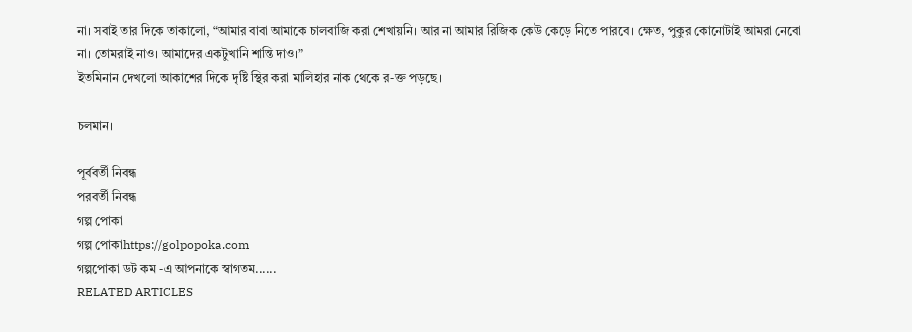না। সবাই তার দিকে তাকালো, “আমার বাবা আমাকে চালবাজি করা শেখায়নি। আর না আমার রিজিক কেউ কেড়ে নিতে পারবে। ক্ষেত, পুকুর কোনোটাই আমরা নেবো না। তোমরাই নাও। আমাদের একটুখানি শান্তি দাও।”
ইতমিনান দেখলো আকাশের দিকে দৃষ্টি স্থির করা মালিহার নাক থেকে র-ক্ত পড়ছে।

চলমান।

পূর্ববর্তী নিবন্ধ
পরবর্তী নিবন্ধ
গল্প পোকা
গল্প পোকাhttps://golpopoka.com
গল্পপোকা ডট কম -এ আপনাকে স্বাগতম......
RELATED ARTICLES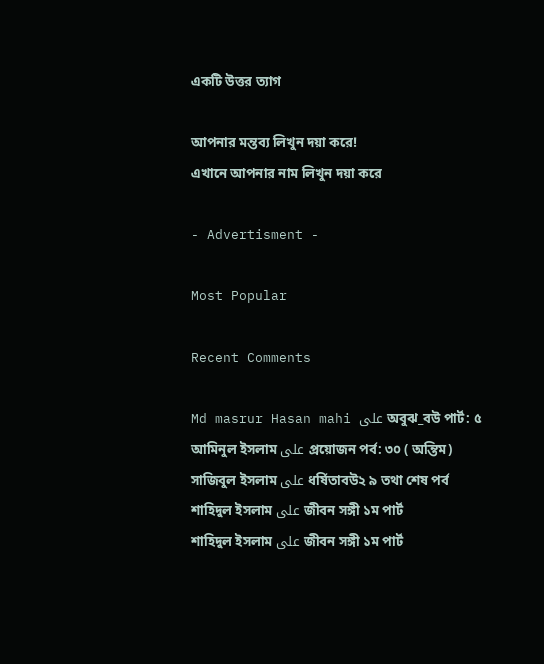একটি উত্তর ত্যাগ

আপনার মন্তব্য লিখুন দয়া করে!
এখানে আপনার নাম লিখুন দয়া করে

- Advertisment -

Most Popular

Recent Comments

Md masrur Hasan mahi على অবুঝ_বউ পার্ট: ৫
আমিনুল ইসলাম على প্রয়োজন পর্ব: ৩০ ( অন্তিম)
সাজিবুল ইসলাম على ধর্ষিতাবউ২ ৯ তথা শেষ পর্ব
শাহিদুল ইসলাম على জীবন সঙ্গী ১ম পার্ট
শাহিদুল ইসলাম على জীবন সঙ্গী ১ম পার্ট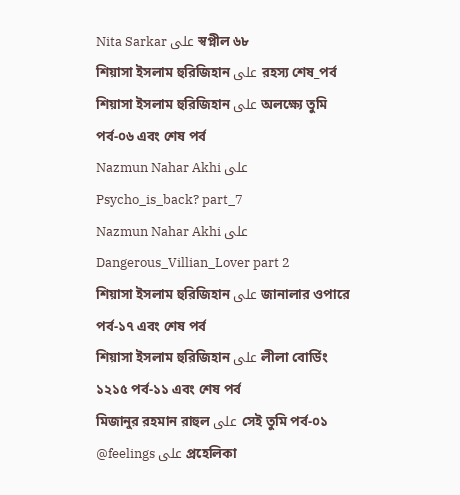Nita Sarkar على স্বপ্নীল ৬৮
শিয়াসা ইসলাম হুরিজিহান على রহস্য শেষ_পর্ব
শিয়াসা ইসলাম হুরিজিহান على অলক্ষ্যে তুমি পর্ব-০৬ এবং শেষ পর্ব
Nazmun Nahar Akhi على Psycho_is_back? part_7
Nazmun Nahar Akhi على Dangerous_Villian_Lover part 2
শিয়াসা ইসলাম হুরিজিহান على জানালার ওপারে পর্ব-১৭ এবং শেষ পর্ব
শিয়াসা ইসলাম হুরিজিহান على লীলা বোর্ডিং ১২১৫ পর্ব-১১ এবং শেষ পর্ব
মিজানুর রহমান রাহুল على সেই তুমি পর্ব-০১
@feelings على প্রহেলিকা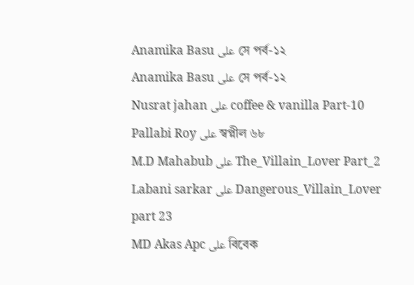Anamika Basu على সে পর্ব-১২
Anamika Basu على সে পর্ব-১২
Nusrat jahan على coffee & vanilla Part-10
Pallabi Roy على স্বপ্নীল ৬৮
M.D Mahabub على The_Villain_Lover Part_2
Labani sarkar على Dangerous_Villain_Lover part 23
MD Akas Apc على বিবেক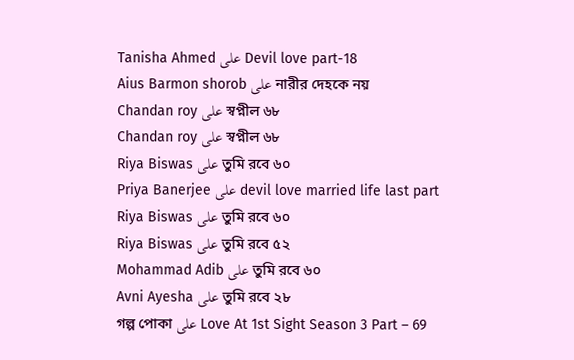Tanisha Ahmed على Devil love part-18
Aius Barmon shorob على নারীর দেহকে নয়
Chandan roy على স্বপ্নীল ৬৮
Chandan roy على স্বপ্নীল ৬৮
Riya Biswas على তুমি রবে ৬০
Priya Banerjee على devil love married life last part
Riya Biswas على তুমি রবে ৬০
Riya Biswas على তুমি রবে ৫২
Mohammad Adib على তুমি রবে ৬০
Avni Ayesha على তুমি রবে ২৮
গল্প পোকা على Love At 1st Sight Season 3 Part – 69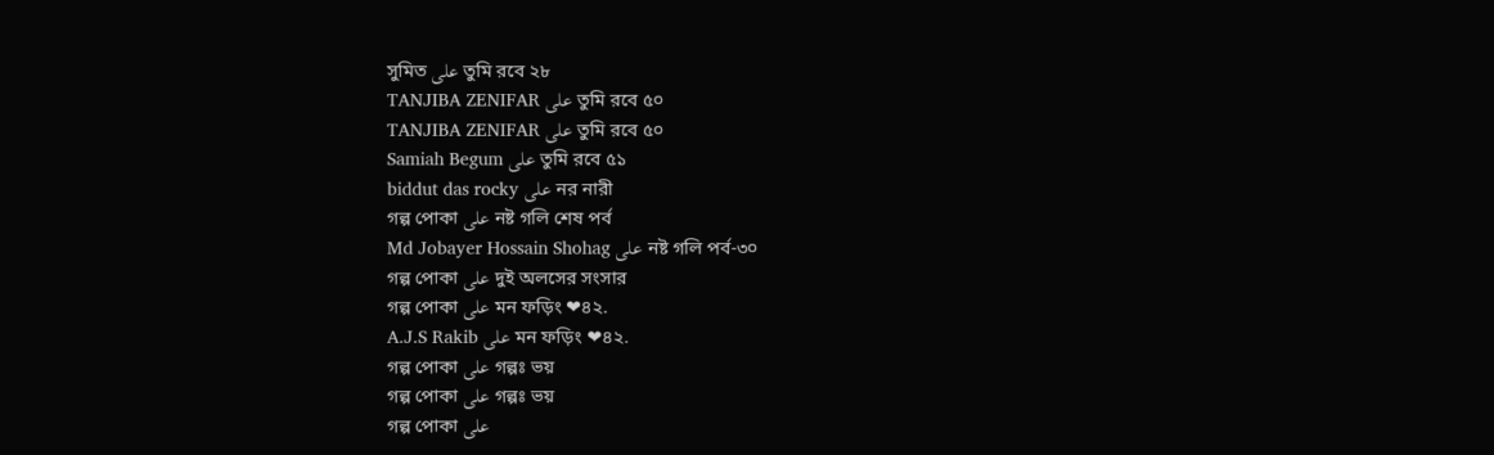সুমিত على তুমি রবে ২৮
TANJIBA ZENIFAR على তুমি রবে ৫০
TANJIBA ZENIFAR على তুমি রবে ৫০
Samiah Begum على তুমি রবে ৫১
biddut das rocky على নর নারী
গল্প পোকা على নষ্ট গলি শেষ পর্ব
Md Jobayer Hossain Shohag على নষ্ট গলি পর্ব-৩০
গল্প পোকা على দুই অলসের সংসার
গল্প পোকা على মন ফড়িং ❤৪২.
A.J.S Rakib على মন ফড়িং ❤৪২.
গল্প পোকা على গল্পঃ ভয়
গল্প পোকা على গল্পঃ ভয়
গল্প পোকা على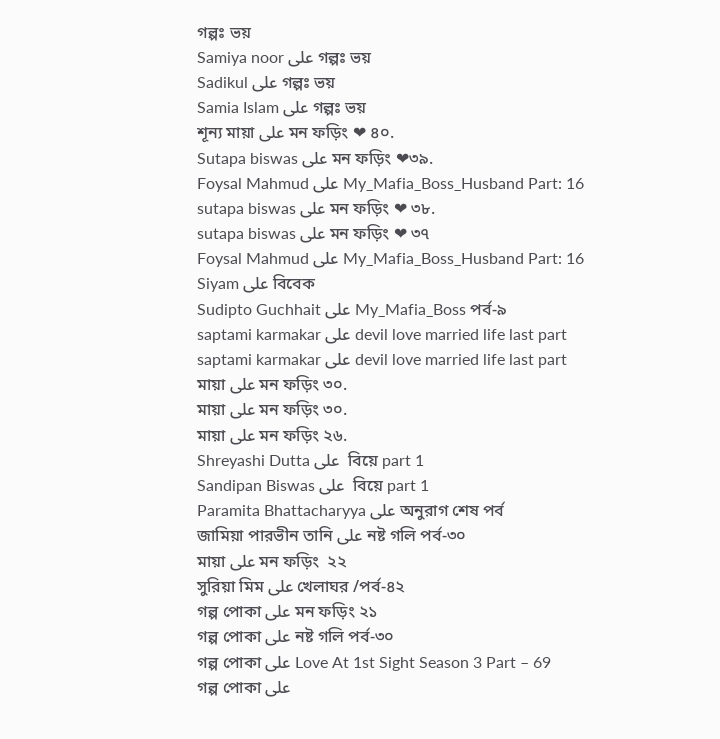গল্পঃ ভয়
Samiya noor على গল্পঃ ভয়
Sadikul على গল্পঃ ভয়
Samia Islam على গল্পঃ ভয়
শূন্য মায়া على মন ফড়িং ❤ ৪০.
Sutapa biswas على মন ফড়িং ❤৩৯.
Foysal Mahmud على My_Mafia_Boss_Husband Part: 16
sutapa biswas على মন ফড়িং ❤ ৩৮.
sutapa biswas على মন ফড়িং ❤ ৩৭
Foysal Mahmud على My_Mafia_Boss_Husband Part: 16
Siyam على বিবেক
Sudipto Guchhait على My_Mafia_Boss পর্ব-৯
saptami karmakar على devil love married life last part
saptami karmakar على devil love married life last part
মায়া على মন ফড়িং ৩০.
মায়া على মন ফড়িং ৩০.
মায়া على মন ফড়িং ২৬.
Shreyashi Dutta على  বিয়ে part 1
Sandipan Biswas على  বিয়ে part 1
Paramita Bhattacharyya على অনুরাগ শেষ পর্ব
জামিয়া পারভীন তানি على নষ্ট গলি পর্ব-৩০
মায়া على মন ফড়িং  ২২
সুরিয়া মিম على খেলাঘর /পর্ব-৪২
গল্প পোকা على মন ফড়িং ২১
গল্প পোকা على নষ্ট গলি পর্ব-৩০
গল্প পোকা على Love At 1st Sight Season 3 Part – 69
গল্প পোকা على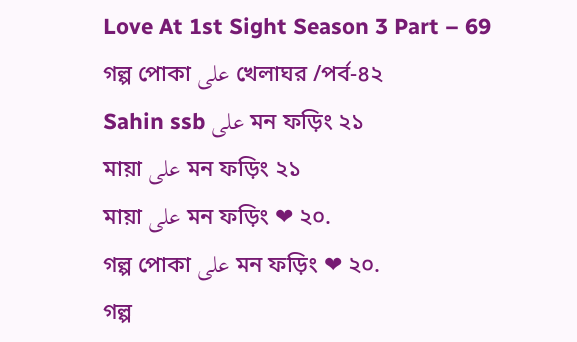Love At 1st Sight Season 3 Part – 69
গল্প পোকা على খেলাঘর /পর্ব-৪২
Sahin ssb على মন ফড়িং ২১
মায়া على মন ফড়িং ২১
মায়া على মন ফড়িং ❤ ২০.
গল্প পোকা على মন ফড়িং ❤ ২০.
গল্প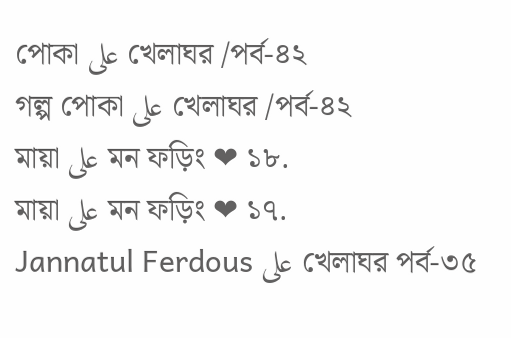পোকা على খেলাঘর /পর্ব-৪২
গল্প পোকা على খেলাঘর /পর্ব-৪২
মায়া على মন ফড়িং ❤ ১৮.
মায়া على মন ফড়িং ❤ ১৭.
Jannatul Ferdous على খেলাঘর পর্ব-৩৫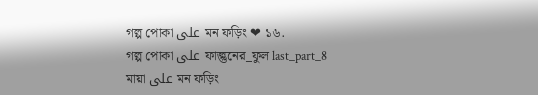গল্প পোকা على মন ফড়িং ❤ ১৬.
গল্প পোকা على ফাল্গুনের_ফুল last_part_8
মায়া على মন ফড়িং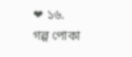❤ ১৬.
গল্প পোকা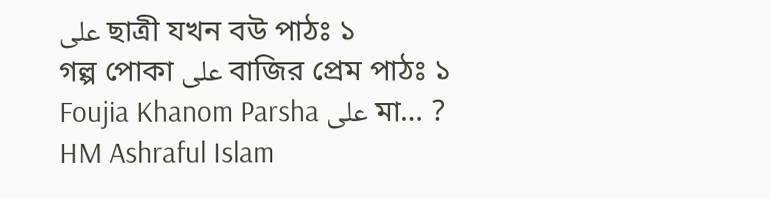على ছাত্রী যখন বউ পাঠঃ ১
গল্প পোকা على বাজির প্রেম পাঠঃ ১
Foujia Khanom Parsha على মা… ?
HM Ashraful Islam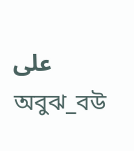على অবুঝ_বউ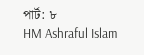পার্ট: ৮
HM Ashraful Islam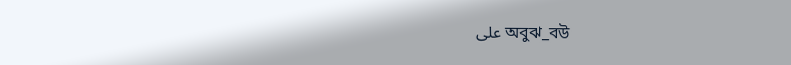على অবুঝ_বউ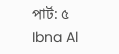পার্ট: ৫
Ibna Al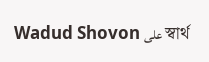Wadud Shovon على স্বার্থ